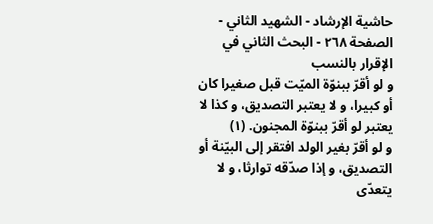حاشية الإرشاد - الشهيد الثاني - الصفحة ٢٦٨ - البحث الثاني في الإقرار بالنسب
و لو أقرّ ببنوّة الميّت قبل صغيرا كان أو كبيرا، و لا يعتبر التصديق، و كذا لا يعتبر لو أقرّ ببنوّة المجنون. (١)
و لو أقرّ بغير الولد افتقر إلى البيّنة أو التصديق، و إذا صدّقه توارثا، و لا يتعدّى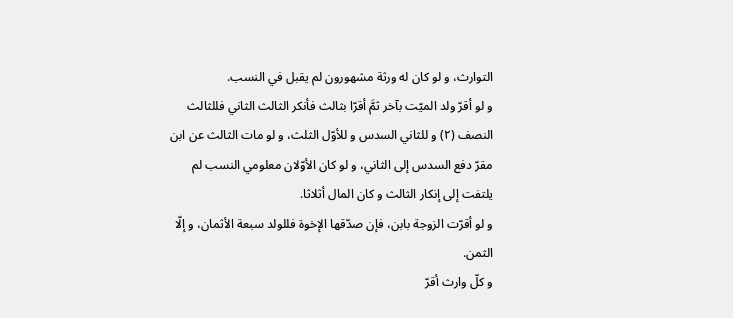التوارث، و لو كان له ورثة مشهورون لم يقبل في النسب.
و لو أقرّ ولد الميّت بآخر ثمَّ أقرّا بثالث فأنكر الثالث الثاني فللثالث النصف (٢) و للثاني السدس و للأوّل الثلث، و لو مات الثالث عن ابن مقرّ دفع السدس إلى الثاني، و لو كان الأوّلان معلومي النسب لم يلتفت إلى إنكار الثالث و كان المال أثلاثا.
و لو أقرّت الزوجة بابن، فإن صدّقها الإخوة فللولد سبعة الأثمان، و إلّا الثمن.
و كلّ وارث أقرّ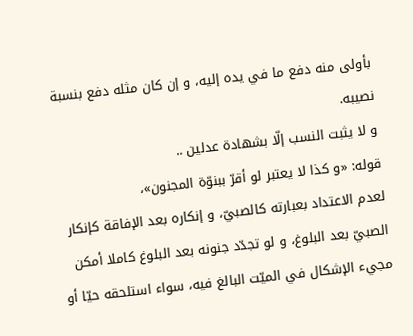بأولى منه دفع ما في يده إليه، و إن كان مثله دفع بنسبة نصيبه.
و لا يثبت النسب إلّا بشهادة عدلين ..
قوله: «و كذا لا يعتبر لو أقرّ ببنوّة المجنون»،
لعدم الاعتداد بعبارته كالصبيّ، و إنكاره بعد الإفاقة كإنكار الصبيّ بعد البلوغ، و لو تجدّد جنونه بعد البلوغ كاملا أمكن مجيء الإشكال في الميّت البالغ فيه، سواء استلحقه حيّا أو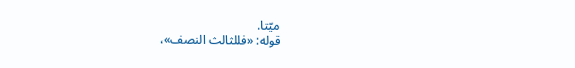ميّتا.
قوله: «فللثالث النصف»،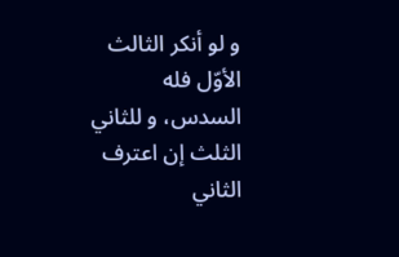و لو أنكر الثالث الأوّل فله السدس، و للثاني الثلث إن اعترف الثاني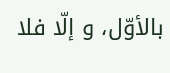بالأوّل، و إلّا فلا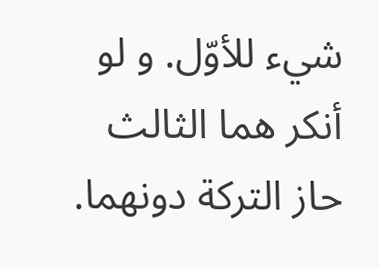شيء للأوّل. و لو أنكر هما الثالث حاز التركة دونهما.